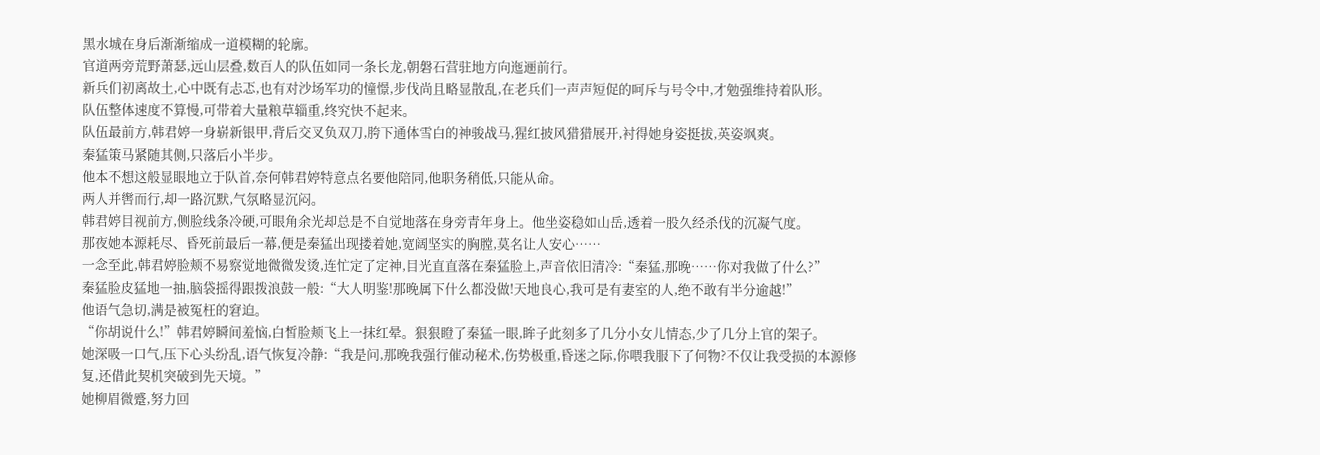黑水城在身后渐渐缩成一道模糊的轮廓。
官道两旁荒野萧瑟,远山层叠,数百人的队伍如同一条长龙,朝磐石营驻地方向迤逦前行。
新兵们初离故土,心中既有忐忑,也有对沙场军功的憧憬,步伐尚且略显散乱,在老兵们一声声短促的呵斥与号令中,才勉强维持着队形。
队伍整体速度不算慢,可带着大量粮草辎重,终究快不起来。
队伍最前方,韩君婷一身崭新银甲,背后交叉负双刀,胯下通体雪白的神骏战马,猩红披风猎猎展开,衬得她身姿挺拔,英姿飒爽。
秦猛策马紧随其侧,只落后小半步。
他本不想这般显眼地立于队首,奈何韩君婷特意点名要他陪同,他职务稍低,只能从命。
两人并辔而行,却一路沉默,气氛略显沉闷。
韩君婷目视前方,侧脸线条冷硬,可眼角余光却总是不自觉地落在身旁青年身上。他坐姿稳如山岳,透着一股久经杀伐的沉凝气度。
那夜她本源耗尽、昏死前最后一幕,便是秦猛出现搂着她,宽阔坚实的胸膛,莫名让人安心……
一念至此,韩君婷脸颊不易察觉地微微发烫,连忙定了定神,目光直直落在秦猛脸上,声音依旧清冷:“秦猛,那晚……你对我做了什么?”
秦猛脸皮猛地一抽,脑袋摇得跟拨浪鼓一般:“大人明鉴!那晚属下什么都没做!天地良心,我可是有妻室的人,绝不敢有半分逾越!”
他语气急切,满是被冤枉的窘迫。
“你胡说什么!”韩君婷瞬间羞恼,白皙脸颊飞上一抹红晕。狠狠瞪了秦猛一眼,眸子此刻多了几分小女儿情态,少了几分上官的架子。
她深吸一口气,压下心头纷乱,语气恢复冷静:“我是问,那晚我强行催动秘术,伤势极重,昏迷之际,你喂我服下了何物?不仅让我受损的本源修复,还借此契机突破到先天境。”
她柳眉微蹙,努力回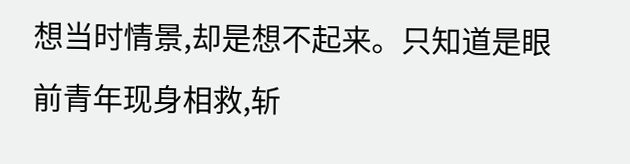想当时情景,却是想不起来。只知道是眼前青年现身相救,斩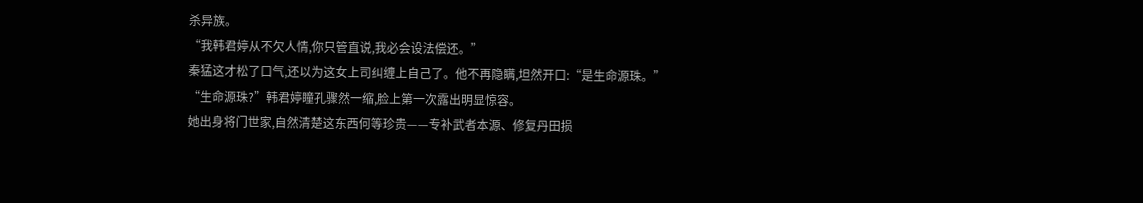杀异族。
“我韩君婷从不欠人情,你只管直说,我必会设法偿还。”
秦猛这才松了口气,还以为这女上司纠缠上自己了。他不再隐瞒,坦然开口:“是生命源珠。”
“生命源珠?”韩君婷瞳孔骤然一缩,脸上第一次露出明显惊容。
她出身将门世家,自然清楚这东西何等珍贵——专补武者本源、修复丹田损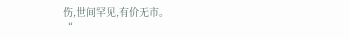伤,世间罕见,有价无市。
“